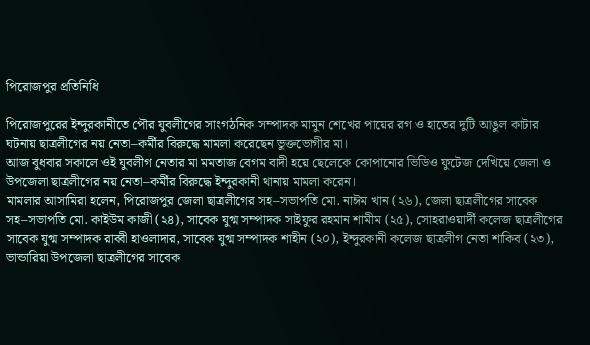পিরোজপুর প্রতিনিধি

পিরোজপুরের ইন্দুরকানীতে পৌর যুবলীগের সাংগঠনিক সম্পাদক মামুন শেখের পায়ের রগ ও হাতের দুটি আঙুল কাটার ঘটনায় ছাত্রলীগের নয় নেতা–কর্মীর বিরুদ্ধে মামলা করেছেন ভুক্তভোগীর মা।
আজ বুধবার সকালে ওই যুবলীগ নেতার মা মমতাজ বেগম বাদী হয়ে ছেলেকে কোপানোর ভিডিও ফুটেজ দেখিয়ে জেলা ও উপজেলা ছাত্রলীগের নয় নেতা–কর্মীর বিরুদ্ধে ইন্দুরকানী থানায় মামলা করেন।
মামলার আসামিরা হলেন, পিরোজপুর জেলা ছাত্রলীগের সহ–সভাপতি মো. নাঈম খান (২৬), জেলা ছাত্রলীগের সাবেক সহ–সভাপতি মো. কাইউম কাজী (২৪), সাবেক যুগ্ম সম্পাদক সাইফুর রহমান শামীম (২৫), সোহরাওয়ার্দী কলেজ ছাত্রলীগের সাবেক যুগ্ম সম্পাদক রাব্বী হাওলাদার, সাবেক যুগ্ম সম্পাদক শাহীন (২০), ইন্দুরকানী কলেজ ছাত্রলীগ নেতা শাকিব (২৩), ভান্ডারিয়া উপজেলা ছাত্রলীগের সাবেক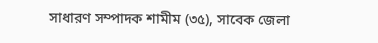সাধারণ সম্পাদক শামীম (৩৫), সাবেক জেলা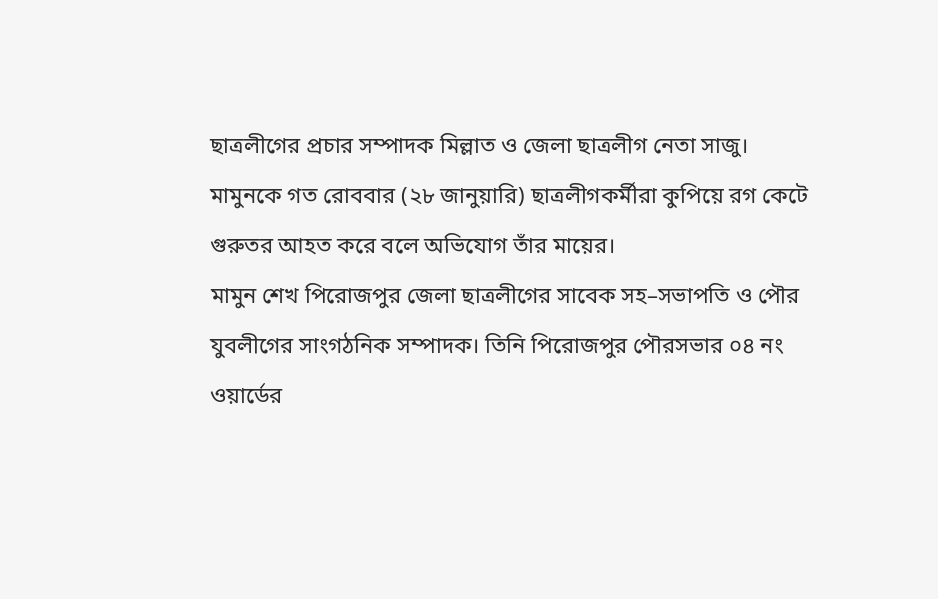ছাত্রলীগের প্রচার সম্পাদক মিল্লাত ও জেলা ছাত্রলীগ নেতা সাজু।
মামুনকে গত রোববার (২৮ জানুয়ারি) ছাত্রলীগকর্মীরা কুপিয়ে রগ কেটে গুরুতর আহত করে বলে অভিযোগ তাঁর মায়ের।
মামুন শেখ পিরোজপুর জেলা ছাত্রলীগের সাবেক সহ–সভাপতি ও পৌর যুবলীগের সাংগঠনিক সম্পাদক। তিনি পিরোজপুর পৌরসভার ০৪ নং ওয়ার্ডের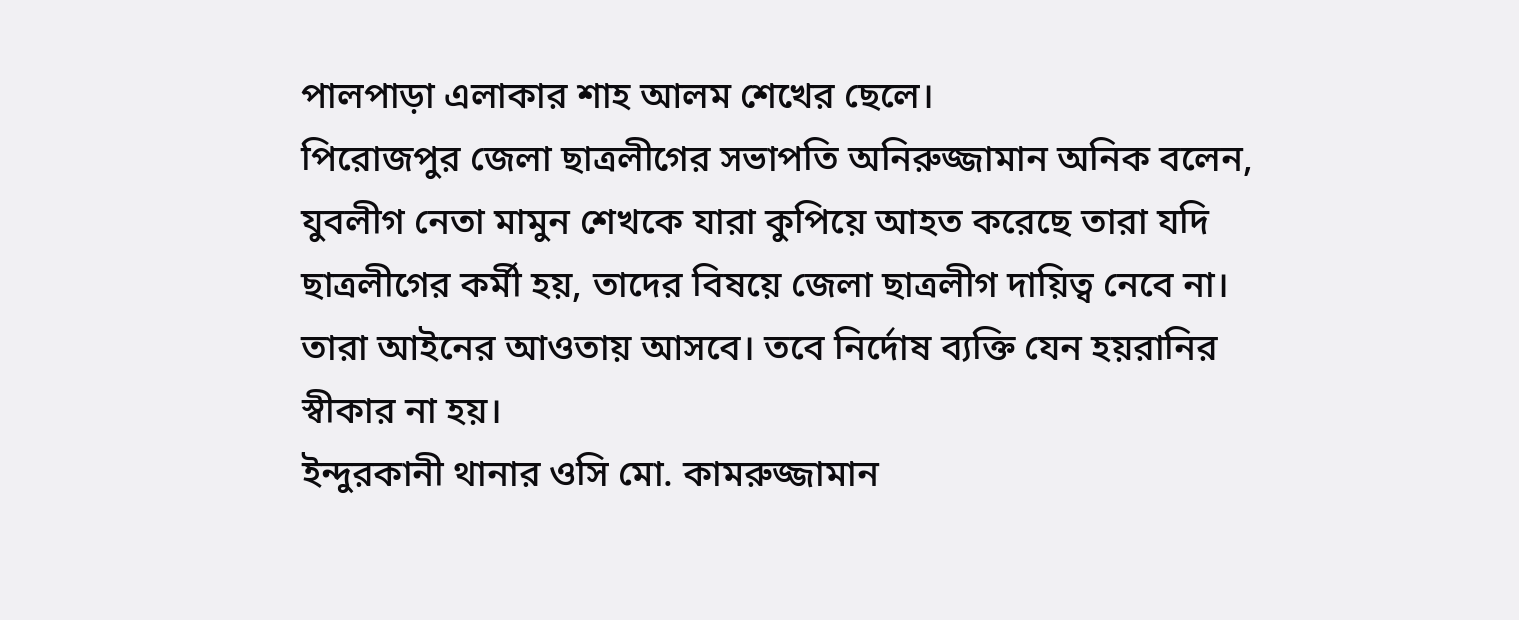পালপাড়া এলাকার শাহ আলম শেখের ছেলে।
পিরোজপুর জেলা ছাত্রলীগের সভাপতি অনিরুজ্জামান অনিক বলেন, যুবলীগ নেতা মামুন শেখকে যারা কুপিয়ে আহত করেছে তারা যদি ছাত্রলীগের কর্মী হয়, তাদের বিষয়ে জেলা ছাত্রলীগ দায়িত্ব নেবে না। তারা আইনের আওতায় আসবে। তবে নির্দোষ ব্যক্তি যেন হয়রানির স্বীকার না হয়।
ইন্দুরকানী থানার ওসি মো. কামরুজ্জামান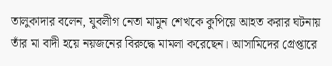তালুকাদার বলেন, যুবলীগ নেতা মামুন শেখকে কুপিয়ে আহত করার ঘটনায় তাঁর মা বাদী হয়ে নয়জনের বিরুদ্ধে মামলা করেছেন। আসামিদের গ্রেপ্তারে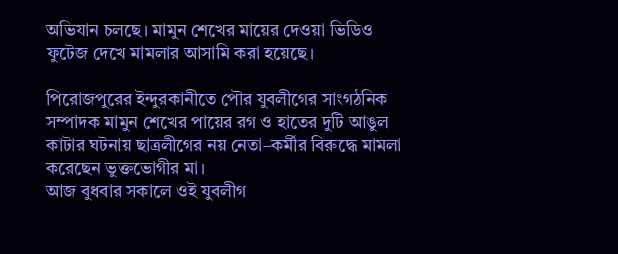অভিযান চলছে। মামুন শেখের মায়ের দেওয়া ভিডিও ফুটেজ দেখে মামলার আসামি করা হয়েছে।

পিরোজপুরের ইন্দুরকানীতে পৌর যুবলীগের সাংগঠনিক সম্পাদক মামুন শেখের পায়ের রগ ও হাতের দুটি আঙুল কাটার ঘটনায় ছাত্রলীগের নয় নেতা–কর্মীর বিরুদ্ধে মামলা করেছেন ভুক্তভোগীর মা।
আজ বুধবার সকালে ওই যুবলীগ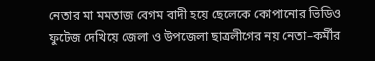নেতার মা মমতাজ বেগম বাদী হয়ে ছেলেকে কোপানোর ভিডিও ফুটেজ দেখিয়ে জেলা ও উপজেলা ছাত্রলীগের নয় নেতা–কর্মীর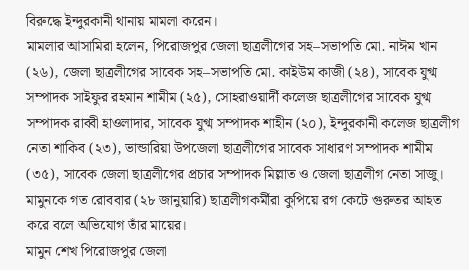বিরুদ্ধে ইন্দুরকানী থানায় মামলা করেন।
মামলার আসামিরা হলেন, পিরোজপুর জেলা ছাত্রলীগের সহ–সভাপতি মো. নাঈম খান (২৬), জেলা ছাত্রলীগের সাবেক সহ–সভাপতি মো. কাইউম কাজী (২৪), সাবেক যুগ্ম সম্পাদক সাইফুর রহমান শামীম (২৫), সোহরাওয়ার্দী কলেজ ছাত্রলীগের সাবেক যুগ্ম সম্পাদক রাব্বী হাওলাদার, সাবেক যুগ্ম সম্পাদক শাহীন (২০), ইন্দুরকানী কলেজ ছাত্রলীগ নেতা শাকিব (২৩), ভান্ডারিয়া উপজেলা ছাত্রলীগের সাবেক সাধারণ সম্পাদক শামীম (৩৫), সাবেক জেলা ছাত্রলীগের প্রচার সম্পাদক মিল্লাত ও জেলা ছাত্রলীগ নেতা সাজু।
মামুনকে গত রোববার (২৮ জানুয়ারি) ছাত্রলীগকর্মীরা কুপিয়ে রগ কেটে গুরুতর আহত করে বলে অভিযোগ তাঁর মায়ের।
মামুন শেখ পিরোজপুর জেলা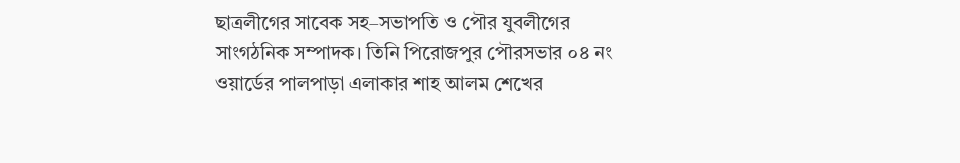ছাত্রলীগের সাবেক সহ–সভাপতি ও পৌর যুবলীগের সাংগঠনিক সম্পাদক। তিনি পিরোজপুর পৌরসভার ০৪ নং ওয়ার্ডের পালপাড়া এলাকার শাহ আলম শেখের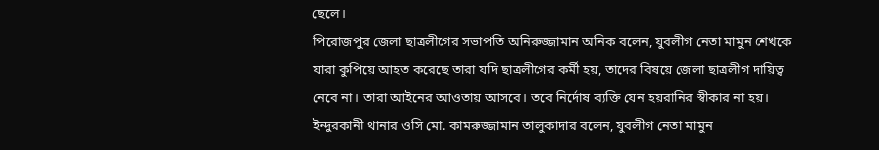ছেলে।
পিরোজপুর জেলা ছাত্রলীগের সভাপতি অনিরুজ্জামান অনিক বলেন, যুবলীগ নেতা মামুন শেখকে যারা কুপিয়ে আহত করেছে তারা যদি ছাত্রলীগের কর্মী হয়, তাদের বিষয়ে জেলা ছাত্রলীগ দায়িত্ব নেবে না। তারা আইনের আওতায় আসবে। তবে নির্দোষ ব্যক্তি যেন হয়রানির স্বীকার না হয়।
ইন্দুরকানী থানার ওসি মো. কামরুজ্জামান তালুকাদার বলেন, যুবলীগ নেতা মামুন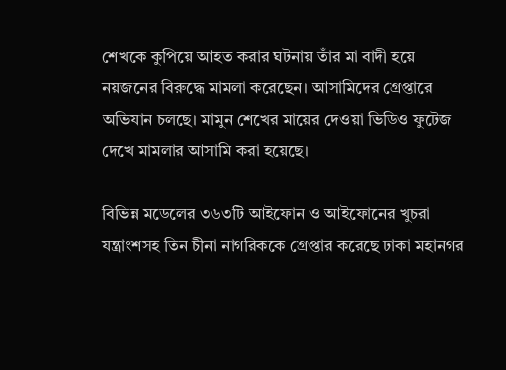শেখকে কুপিয়ে আহত করার ঘটনায় তাঁর মা বাদী হয়ে নয়জনের বিরুদ্ধে মামলা করেছেন। আসামিদের গ্রেপ্তারে অভিযান চলছে। মামুন শেখের মায়ের দেওয়া ভিডিও ফুটেজ দেখে মামলার আসামি করা হয়েছে।

বিভিন্ন মডেলের ৩৬৩টি আইফোন ও আইফোনের খুচরা যন্ত্রাংশসহ তিন চীনা নাগরিককে গ্রেপ্তার করেছে ঢাকা মহানগর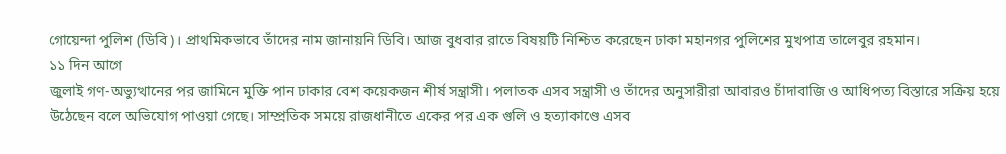গোয়েন্দা পুলিশ (ডিবি)। প্রাথমিকভাবে তাঁদের নাম জানায়নি ডিবি। আজ বুধবার রাতে বিষয়টি নিশ্চিত করেছেন ঢাকা মহানগর পুলিশের মুখপাত্র তালেবুর রহমান।
১১ দিন আগে
জুলাই গণ-অভ্যুত্থানের পর জামিনে মুক্তি পান ঢাকার বেশ কয়েকজন শীর্ষ সন্ত্রাসী। পলাতক এসব সন্ত্রাসী ও তাঁদের অনুসারীরা আবারও চাঁদাবাজি ও আধিপত্য বিস্তারে সক্রিয় হয়ে উঠেছেন বলে অভিযোগ পাওয়া গেছে। সাম্প্রতিক সময়ে রাজধানীতে একের পর এক গুলি ও হত্যাকাণ্ডে এসব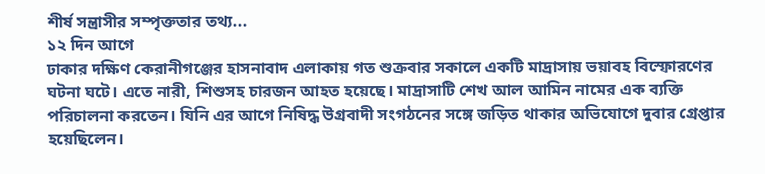শীর্ষ সন্ত্রাসীর সম্পৃক্ততার তথ্য...
১২ দিন আগে
ঢাকার দক্ষিণ কেরানীগঞ্জের হাসনাবাদ এলাকায় গত শুক্রবার সকালে একটি মাদ্রাসায় ভয়াবহ বিস্ফোরণের ঘটনা ঘটে। এতে নারী, শিশুসহ চারজন আহত হয়েছে। মাদ্রাসাটি শেখ আল আমিন নামের এক ব্যক্তি পরিচালনা করতেন। যিনি এর আগে নিষিদ্ধ উগ্রবাদী সংগঠনের সঙ্গে জড়িত থাকার অভিযোগে দুবার গ্রেপ্তার হয়েছিলেন।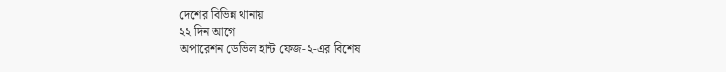দেশের বিভিন্ন থানায়
২২ দিন আগে
অপারেশন ডেভিল হান্ট ফেজ-২-এর বিশেষ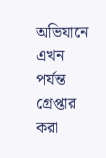অভিযানে এখন পর্যন্ত গ্রেপ্তার করা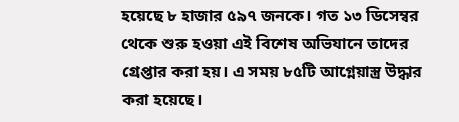হয়েছে ৮ হাজার ৫৯৭ জনকে। গত ১৩ ডিসেম্বর থেকে শুরু হওয়া এই বিশেষ অভিযানে তাদের গ্রেপ্তার করা হয়। এ সময় ৮৫টি আগ্নেয়াস্ত্র উদ্ধার করা হয়েছে।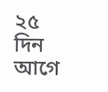২৫ দিন আগে